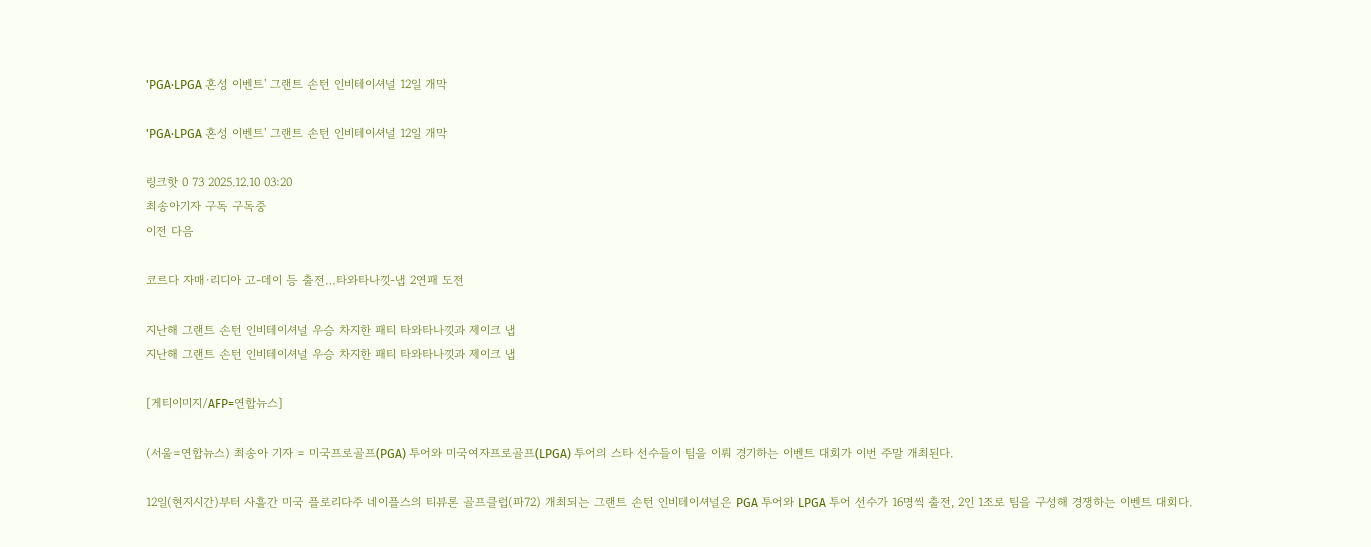'PGA·LPGA 혼성 이벤트' 그랜트 손턴 인비테이셔널 12일 개막

'PGA·LPGA 혼성 이벤트' 그랜트 손턴 인비테이셔널 12일 개막

링크핫 0 73 2025.12.10 03:20
최송아기자 구독 구독중
이전 다음

코르다 자매·리디아 고-데이 등 출전…타와타나낏-냅 2연패 도전

지난해 그랜트 손턴 인비테이셔널 우승 차지한 패티 타와타나낏과 제이크 냅
지난해 그랜트 손턴 인비테이셔널 우승 차지한 패티 타와타나낏과 제이크 냅

[게티이미지/AFP=연합뉴스]

(서울=연합뉴스) 최송아 기자 = 미국프로골프(PGA) 투어와 미국여자프로골프(LPGA) 투어의 스타 선수들이 팀을 이뤄 경기하는 이벤트 대회가 이번 주말 개최된다.

12일(현지시간)부터 사흘간 미국 플로리다주 네이플스의 티뷰론 골프클럽(파72) 개최되는 그랜트 손턴 인비테이셔널은 PGA 투어와 LPGA 투어 선수가 16명씩 출전, 2인 1조로 팀을 구성해 경쟁하는 이벤트 대회다.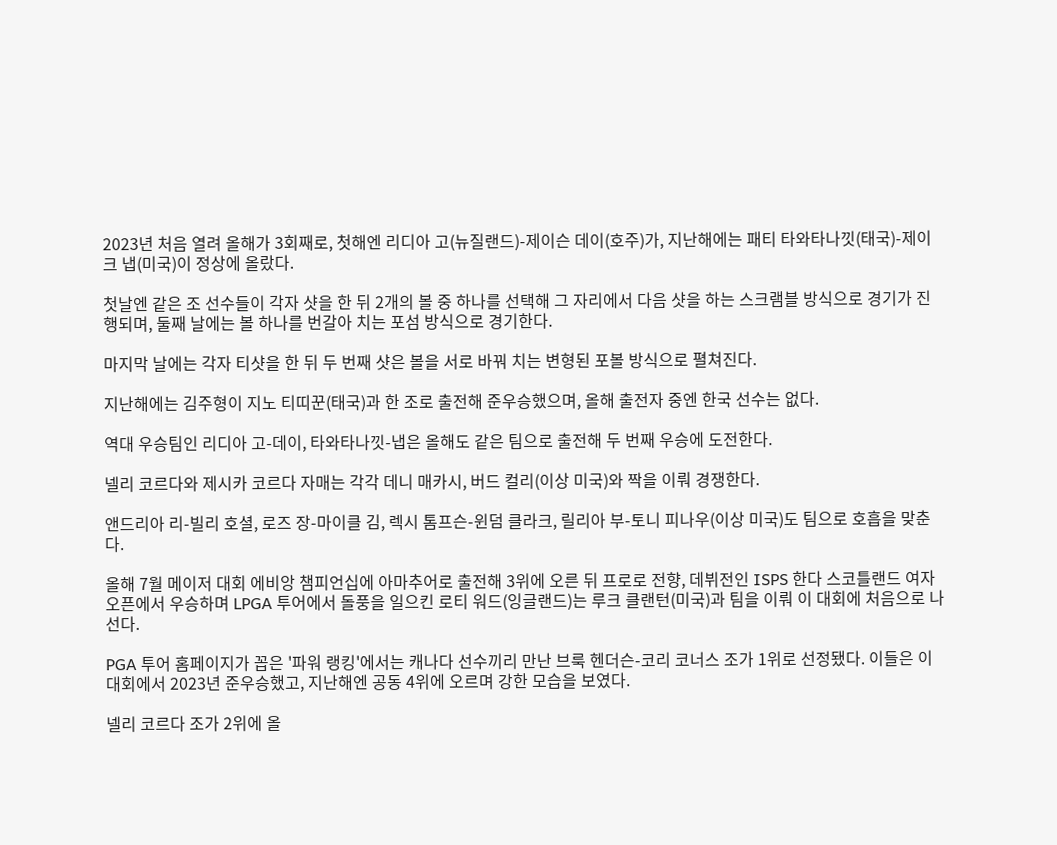2023년 처음 열려 올해가 3회째로, 첫해엔 리디아 고(뉴질랜드)-제이슨 데이(호주)가, 지난해에는 패티 타와타나낏(태국)-제이크 냅(미국)이 정상에 올랐다.

첫날엔 같은 조 선수들이 각자 샷을 한 뒤 2개의 볼 중 하나를 선택해 그 자리에서 다음 샷을 하는 스크램블 방식으로 경기가 진행되며, 둘째 날에는 볼 하나를 번갈아 치는 포섬 방식으로 경기한다.

마지막 날에는 각자 티샷을 한 뒤 두 번째 샷은 볼을 서로 바꿔 치는 변형된 포볼 방식으로 펼쳐진다.

지난해에는 김주형이 지노 티띠꾼(태국)과 한 조로 출전해 준우승했으며, 올해 출전자 중엔 한국 선수는 없다.

역대 우승팀인 리디아 고-데이, 타와타나낏-냅은 올해도 같은 팀으로 출전해 두 번째 우승에 도전한다.

넬리 코르다와 제시카 코르다 자매는 각각 데니 매카시, 버드 컬리(이상 미국)와 짝을 이뤄 경쟁한다.

앤드리아 리-빌리 호셜, 로즈 장-마이클 김, 렉시 톰프슨-윈덤 클라크, 릴리아 부-토니 피나우(이상 미국)도 팀으로 호흡을 맞춘다.

올해 7월 메이저 대회 에비앙 챔피언십에 아마추어로 출전해 3위에 오른 뒤 프로로 전향, 데뷔전인 ISPS 한다 스코틀랜드 여자오픈에서 우승하며 LPGA 투어에서 돌풍을 일으킨 로티 워드(잉글랜드)는 루크 클랜턴(미국)과 팀을 이뤄 이 대회에 처음으로 나선다.

PGA 투어 홈페이지가 꼽은 '파워 랭킹'에서는 캐나다 선수끼리 만난 브룩 헨더슨-코리 코너스 조가 1위로 선정됐다. 이들은 이 대회에서 2023년 준우승했고, 지난해엔 공동 4위에 오르며 강한 모습을 보였다.

넬리 코르다 조가 2위에 올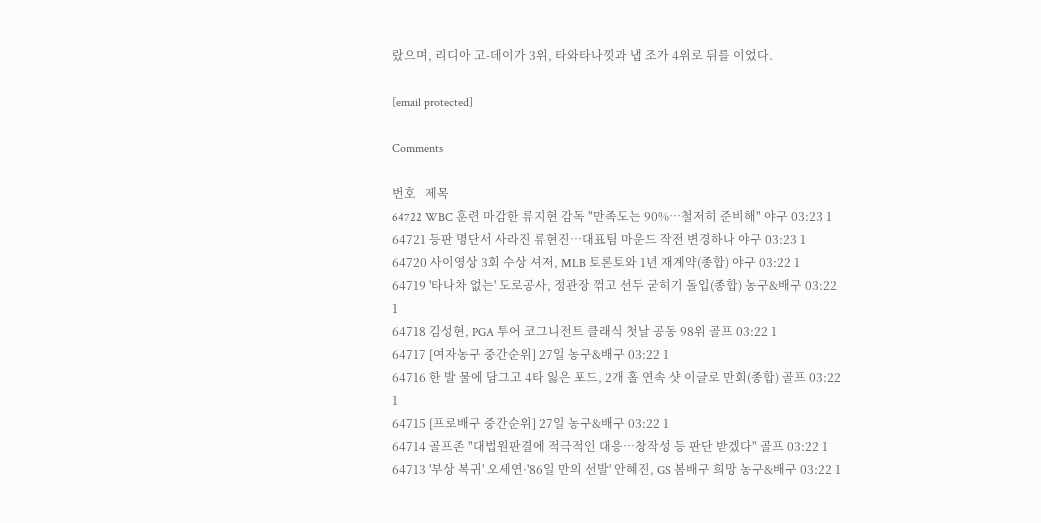랐으며, 리디아 고-데이가 3위, 타와타나낏과 냅 조가 4위로 뒤를 이었다.

[email protected]

Comments

번호   제목
64722 WBC 훈련 마감한 류지현 감독 "만족도는 90%…철저히 준비해" 야구 03:23 1
64721 등판 명단서 사라진 류현진…대표팀 마운드 작전 변경하나 야구 03:23 1
64720 사이영상 3회 수상 셔저, MLB 토론토와 1년 재계약(종합) 야구 03:22 1
64719 '타나차 없는' 도로공사, 정관장 꺾고 선두 굳히기 돌입(종합) 농구&배구 03:22 1
64718 김성현, PGA 투어 코그니전트 클래식 첫날 공동 98위 골프 03:22 1
64717 [여자농구 중간순위] 27일 농구&배구 03:22 1
64716 한 발 물에 담그고 4타 잃은 포드, 2개 홀 연속 샷 이글로 만회(종합) 골프 03:22 1
64715 [프로배구 중간순위] 27일 농구&배구 03:22 1
64714 골프존 "대법원판결에 적극적인 대응…창작성 등 판단 받겠다" 골프 03:22 1
64713 '부상 복귀' 오세연·'86일 만의 선발' 안혜진, GS 봄배구 희망 농구&배구 03:22 1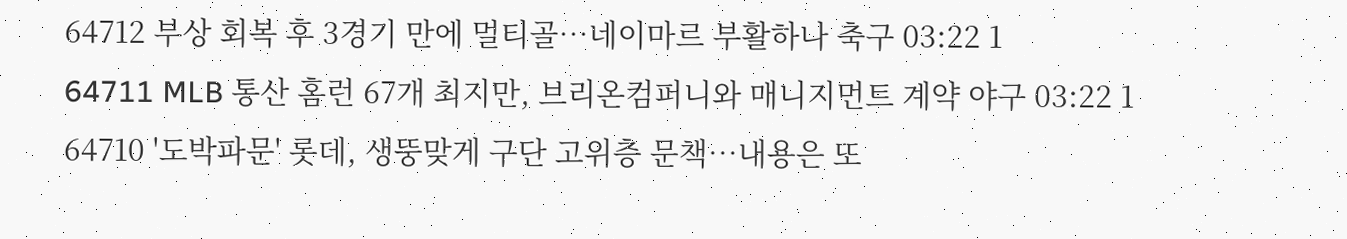64712 부상 회복 후 3경기 만에 멀티골…네이마르 부활하나 축구 03:22 1
64711 MLB 통산 홈런 67개 최지만, 브리온컴퍼니와 매니지먼트 계약 야구 03:22 1
64710 '도박파문' 롯데, 생뚱맞게 구단 고위층 문책…내용은 또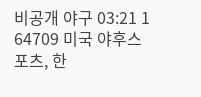비공개 야구 03:21 1
64709 미국 야후스포츠, 한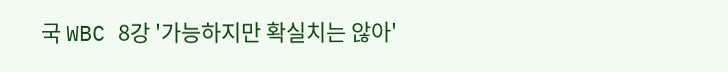국 WBC 8강 '가능하지만 확실치는 않아'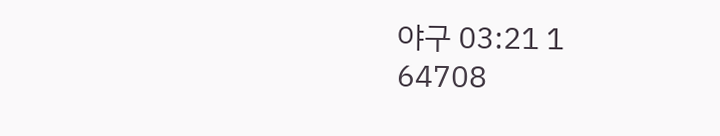야구 03:21 1
64708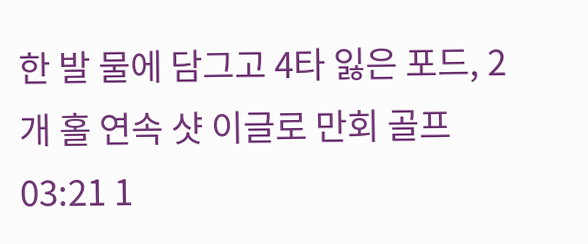한 발 물에 담그고 4타 잃은 포드, 2개 홀 연속 샷 이글로 만회 골프 03:21 1